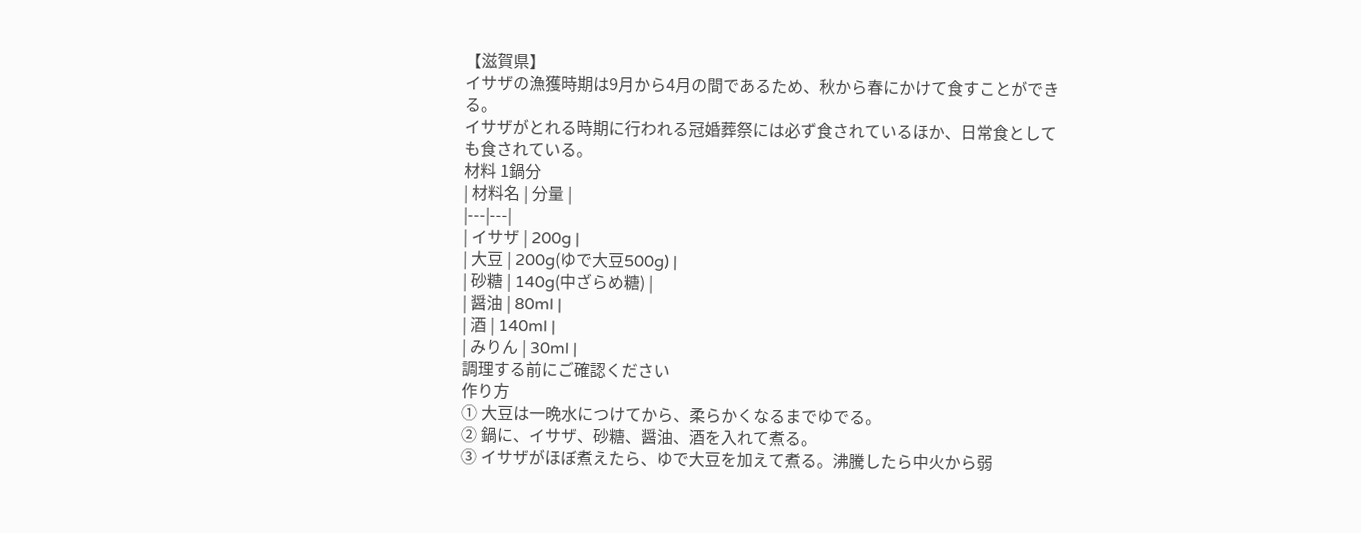【滋賀県】
イサザの漁獲時期は9月から4月の間であるため、秋から春にかけて食すことができる。
イサザがとれる時期に行われる冠婚葬祭には必ず食されているほか、日常食としても食されている。
材料 1鍋分
| 材料名 | 分量 |
|---|---|
| イサザ | 200g |
| 大豆 | 200g(ゆで大豆500g) |
| 砂糖 | 140g(中ざらめ糖) |
| 醤油 | 80ml |
| 酒 | 140ml |
| みりん | 30ml |
調理する前にご確認ください
作り方
① 大豆は一晩水につけてから、柔らかくなるまでゆでる。
② 鍋に、イサザ、砂糖、醤油、酒を入れて煮る。
③ イサザがほぼ煮えたら、ゆで大豆を加えて煮る。沸騰したら中火から弱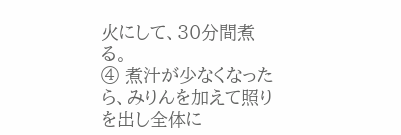火にして、30分間煮る。
④ 煮汁が少なくなったら、みりんを加えて照りを出し全体に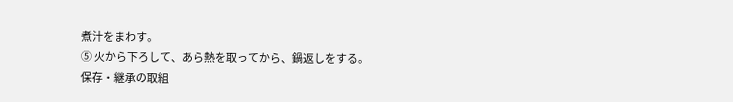煮汁をまわす。
⑤ 火から下ろして、あら熱を取ってから、鍋返しをする。
保存・継承の取組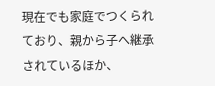現在でも家庭でつくられており、親から子へ継承されているほか、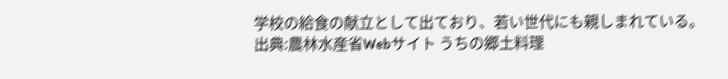学校の給食の献立として出ており、若い世代にも親しまれている。
出典:農林水産省Webサイト うちの郷土料理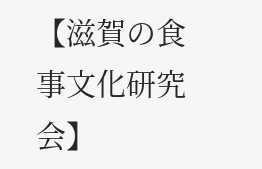【滋賀の食事文化研究会】